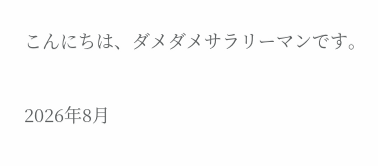こんにちは、ダメダメサラリーマンです。

2026年8月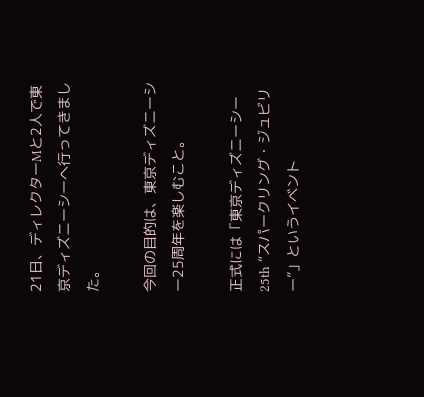21日、ディレクターMと2人で東京ディズニーシーへ行ってきました。

今回の目的は、東京ディズニーシー25周年を楽しむこと。

正式には「東京ディズニーシー25th “スパークリング・ジュビリー”」というイベント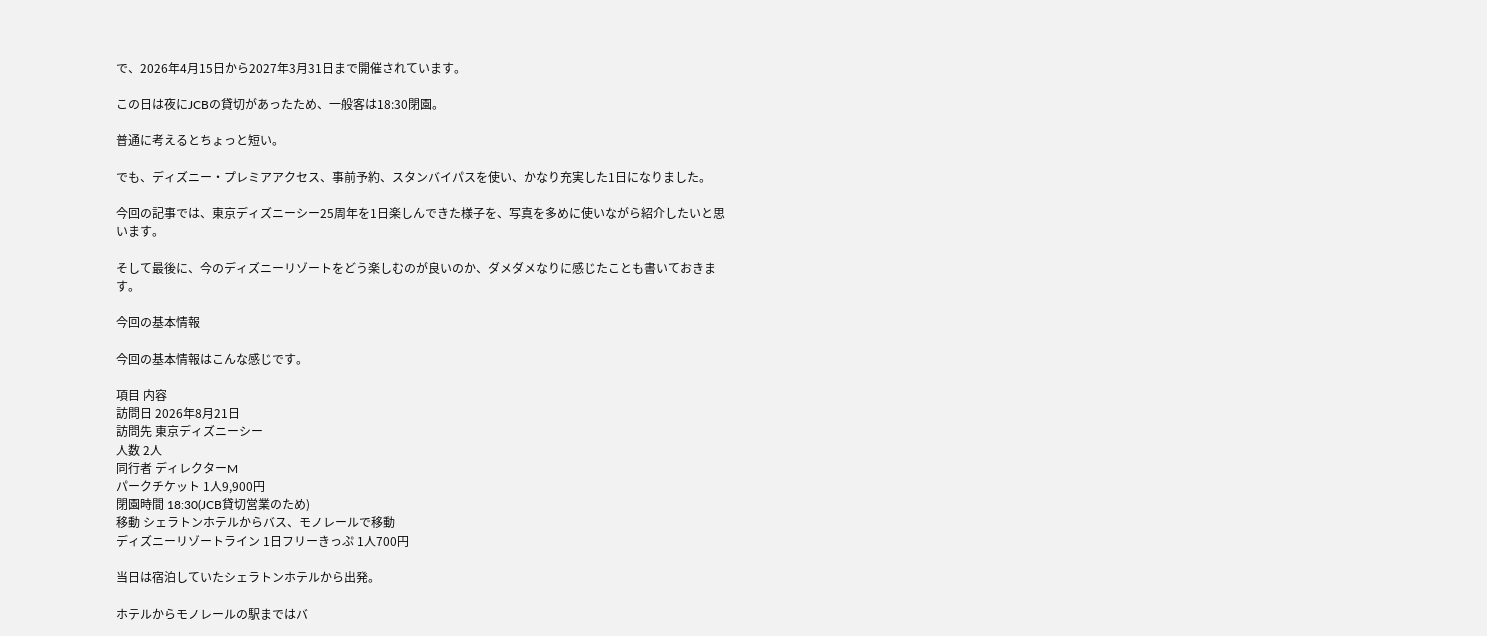で、2026年4月15日から2027年3月31日まで開催されています。

この日は夜にJCBの貸切があったため、一般客は18:30閉園。

普通に考えるとちょっと短い。

でも、ディズニー・プレミアアクセス、事前予約、スタンバイパスを使い、かなり充実した1日になりました。

今回の記事では、東京ディズニーシー25周年を1日楽しんできた様子を、写真を多めに使いながら紹介したいと思います。

そして最後に、今のディズニーリゾートをどう楽しむのが良いのか、ダメダメなりに感じたことも書いておきます。

今回の基本情報

今回の基本情報はこんな感じです。

項目 内容
訪問日 2026年8月21日
訪問先 東京ディズニーシー
人数 2人
同行者 ディレクターM
パークチケット 1人9,900円
閉園時間 18:30(JCB貸切営業のため)
移動 シェラトンホテルからバス、モノレールで移動
ディズニーリゾートライン 1日フリーきっぷ 1人700円

当日は宿泊していたシェラトンホテルから出発。

ホテルからモノレールの駅まではバ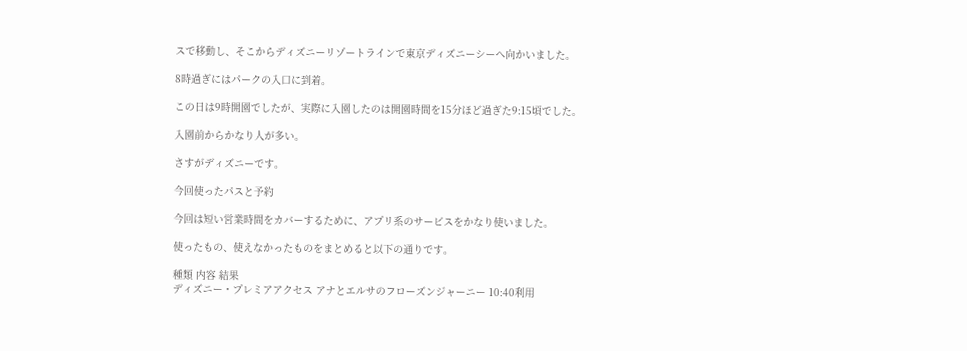スで移動し、そこからディズニーリゾートラインで東京ディズニーシーへ向かいました。

8時過ぎにはパークの入口に到着。

この日は9時開園でしたが、実際に入園したのは開園時間を15分ほど過ぎた9:15頃でした。

入園前からかなり人が多い。

さすがディズニーです。

今回使ったパスと予約

今回は短い営業時間をカバーするために、アプリ系のサービスをかなり使いました。

使ったもの、使えなかったものをまとめると以下の通りです。

種類 内容 結果
ディズニー・プレミアアクセス アナとエルサのフローズンジャーニー 10:40利用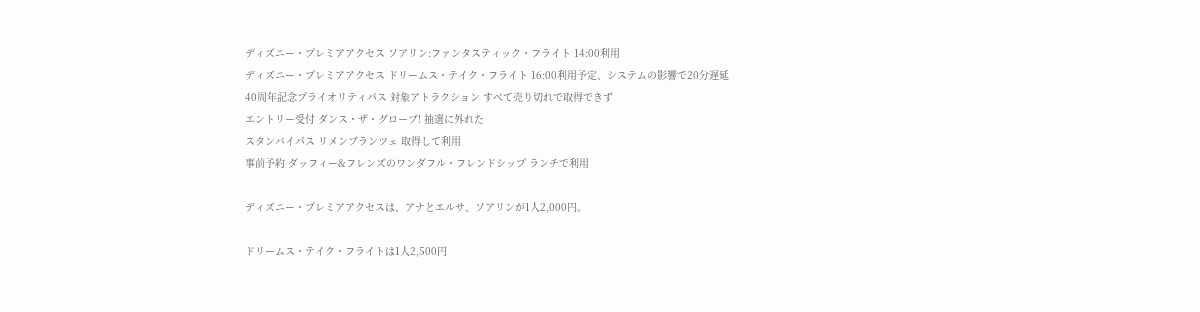ディズニー・プレミアアクセス ソアリン:ファンタスティック・フライト 14:00利用
ディズニー・プレミアアクセス ドリームス・テイク・フライト 16:00利用予定、システムの影響で20分遅延
40周年記念プライオリティパス 対象アトラクション すべて売り切れで取得できず
エントリー受付 ダンス・ザ・グローブ! 抽選に外れた
スタンバイパス リメンブランツェ 取得して利用
事前予約 ダッフィー&フレンズのワンダフル・フレンドシップ ランチで利用

ディズニー・プレミアアクセスは、アナとエルサ、ソアリンが1人2,000円。

ドリームス・テイク・フライトは1人2,500円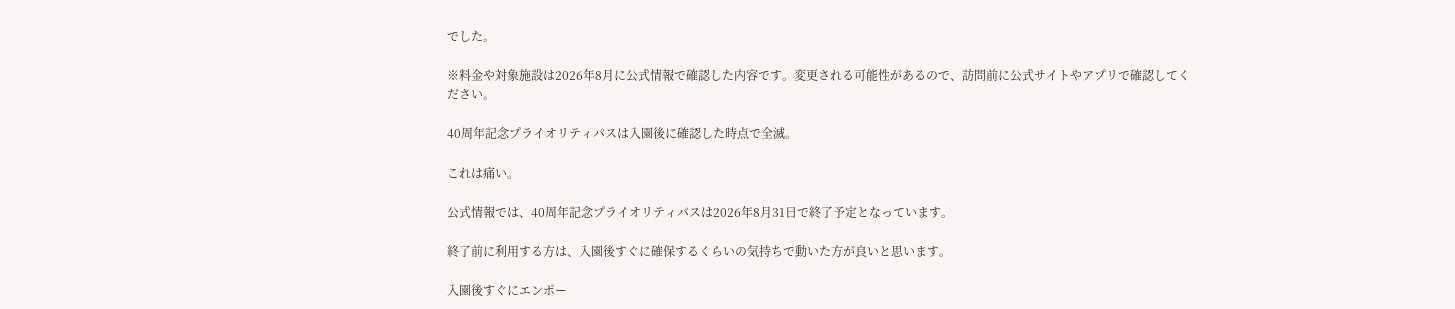でした。

※料金や対象施設は2026年8月に公式情報で確認した内容です。変更される可能性があるので、訪問前に公式サイトやアプリで確認してください。

40周年記念プライオリティパスは入園後に確認した時点で全滅。

これは痛い。

公式情報では、40周年記念プライオリティパスは2026年8月31日で終了予定となっています。

終了前に利用する方は、入園後すぐに確保するくらいの気持ちで動いた方が良いと思います。

入園後すぐにエンポー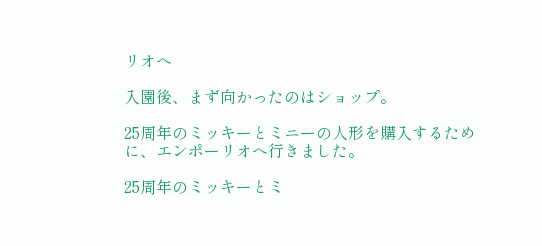リオへ

入園後、まず向かったのはショップ。

25周年のミッキーとミニーの人形を購入するために、エンポーリオへ行きました。

25周年のミッキーとミ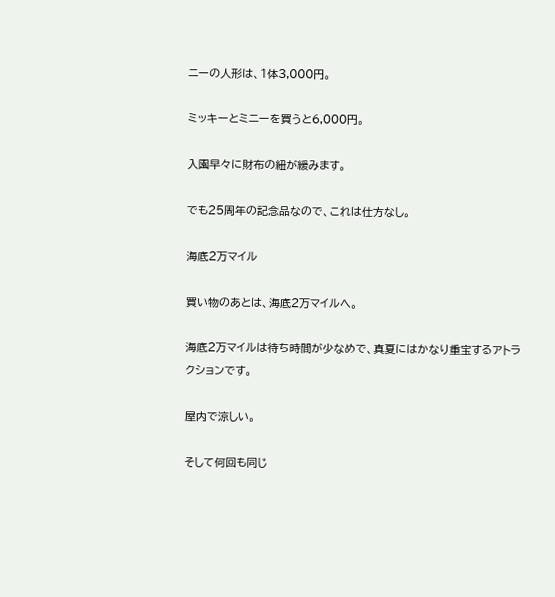ニーの人形は、1体3,000円。

ミッキーとミニーを買うと6,000円。

入園早々に財布の紐が緩みます。

でも25周年の記念品なので、これは仕方なし。

海底2万マイル

買い物のあとは、海底2万マイルへ。

海底2万マイルは待ち時間が少なめで、真夏にはかなり重宝するアトラクションです。

屋内で涼しい。

そして何回も同じ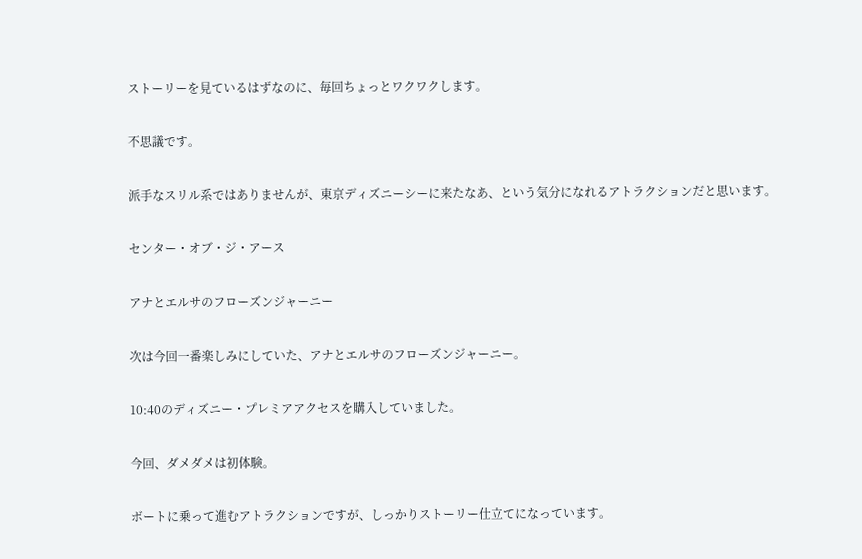ストーリーを見ているはずなのに、毎回ちょっとワクワクします。

不思議です。

派手なスリル系ではありませんが、東京ディズニーシーに来たなあ、という気分になれるアトラクションだと思います。

センター・オブ・ジ・アース

アナとエルサのフローズンジャーニー

次は今回一番楽しみにしていた、アナとエルサのフローズンジャーニー。

10:40のディズニー・プレミアアクセスを購入していました。

今回、ダメダメは初体験。

ボートに乗って進むアトラクションですが、しっかりストーリー仕立てになっています。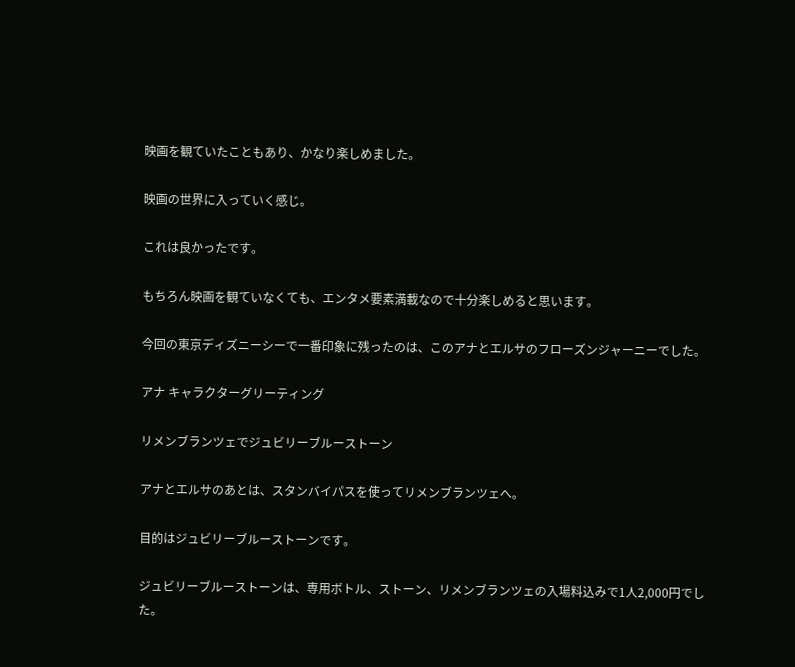映画を観ていたこともあり、かなり楽しめました。

映画の世界に入っていく感じ。

これは良かったです。

もちろん映画を観ていなくても、エンタメ要素満載なので十分楽しめると思います。

今回の東京ディズニーシーで一番印象に残ったのは、このアナとエルサのフローズンジャーニーでした。

アナ キャラクターグリーティング

リメンブランツェでジュビリーブルーストーン

アナとエルサのあとは、スタンバイパスを使ってリメンブランツェへ。

目的はジュビリーブルーストーンです。

ジュビリーブルーストーンは、専用ボトル、ストーン、リメンブランツェの入場料込みで1人2,000円でした。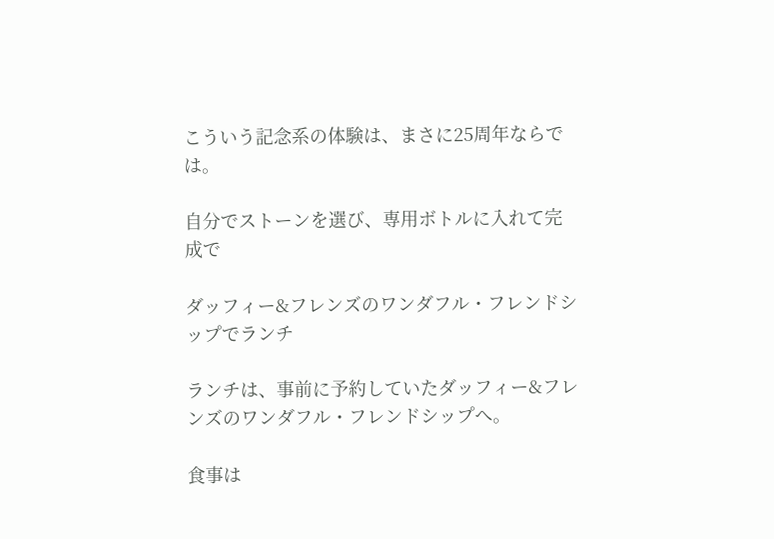こういう記念系の体験は、まさに25周年ならでは。

自分でストーンを選び、専用ボトルに入れて完成で

ダッフィー&フレンズのワンダフル・フレンドシップでランチ

ランチは、事前に予約していたダッフィー&フレンズのワンダフル・フレンドシップへ。

食事は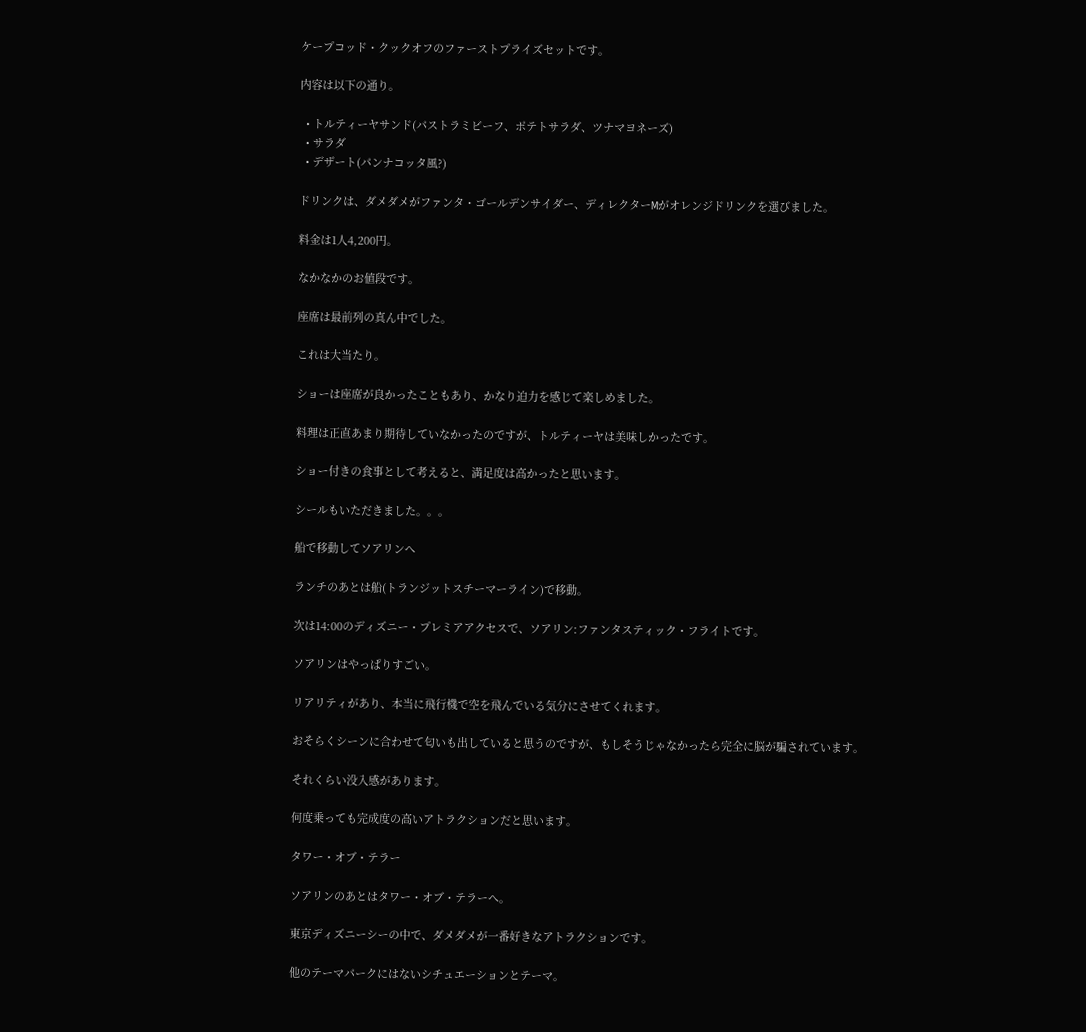ケープコッド・クックオフのファーストプライズセットです。

内容は以下の通り。

  • トルティーヤサンド(パストラミビーフ、ポテトサラダ、ツナマヨネーズ)
  • サラダ
  • デザート(パンナコッタ風?)

ドリンクは、ダメダメがファンタ・ゴールデンサイダー、ディレクターMがオレンジドリンクを選びました。

料金は1人4,200円。

なかなかのお値段です。

座席は最前列の真ん中でした。

これは大当たり。

ショーは座席が良かったこともあり、かなり迫力を感じて楽しめました。

料理は正直あまり期待していなかったのですが、トルティーヤは美味しかったです。

ショー付きの食事として考えると、満足度は高かったと思います。

シールもいただきました。。。

船で移動してソアリンへ

ランチのあとは船(トランジットスチーマーライン)で移動。

次は14:00のディズニー・プレミアアクセスで、ソアリン:ファンタスティック・フライトです。

ソアリンはやっぱりすごい。

リアリティがあり、本当に飛行機で空を飛んでいる気分にさせてくれます。

おそらくシーンに合わせて匂いも出していると思うのですが、もしそうじゃなかったら完全に脳が騙されています。

それくらい没入感があります。

何度乗っても完成度の高いアトラクションだと思います。

タワー・オブ・テラー

ソアリンのあとはタワー・オブ・テラーへ。

東京ディズニーシーの中で、ダメダメが一番好きなアトラクションです。

他のテーマパークにはないシチュエーションとテーマ。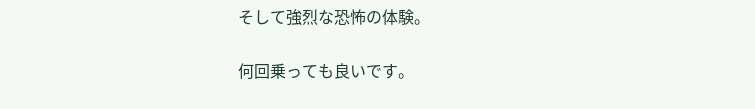そして強烈な恐怖の体験。

何回乗っても良いです。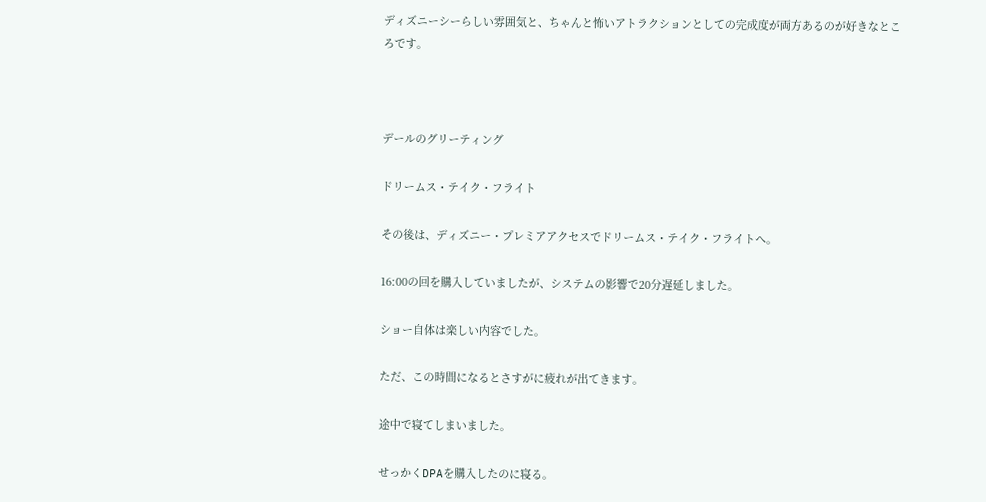ディズニーシーらしい雰囲気と、ちゃんと怖いアトラクションとしての完成度が両方あるのが好きなところです。



デールのグリーティング

ドリームス・テイク・フライト

その後は、ディズニー・プレミアアクセスでドリームス・テイク・フライトへ。

16:00の回を購入していましたが、システムの影響で20分遅延しました。

ショー自体は楽しい内容でした。

ただ、この時間になるとさすがに疲れが出てきます。

途中で寝てしまいました。

せっかくDPAを購入したのに寝る。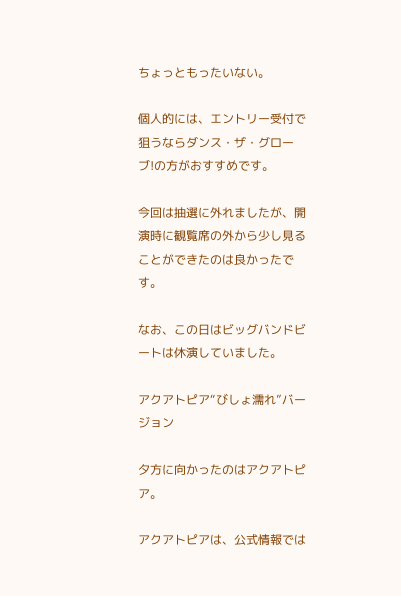ちょっともったいない。

個人的には、エントリー受付で狙うならダンス・ザ・グローブ!の方がおすすめです。

今回は抽選に外れましたが、開演時に観覧席の外から少し見ることができたのは良かったです。

なお、この日はビッグバンドビートは休演していました。

アクアトピア“びしょ濡れ”バージョン

夕方に向かったのはアクアトピア。

アクアトピアは、公式情報では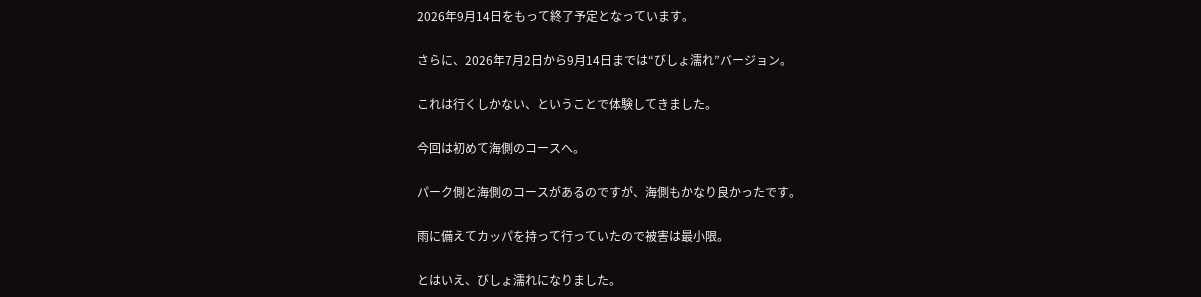2026年9月14日をもって終了予定となっています。

さらに、2026年7月2日から9月14日までは“びしょ濡れ”バージョン。

これは行くしかない、ということで体験してきました。

今回は初めて海側のコースへ。

パーク側と海側のコースがあるのですが、海側もかなり良かったです。

雨に備えてカッパを持って行っていたので被害は最小限。

とはいえ、びしょ濡れになりました。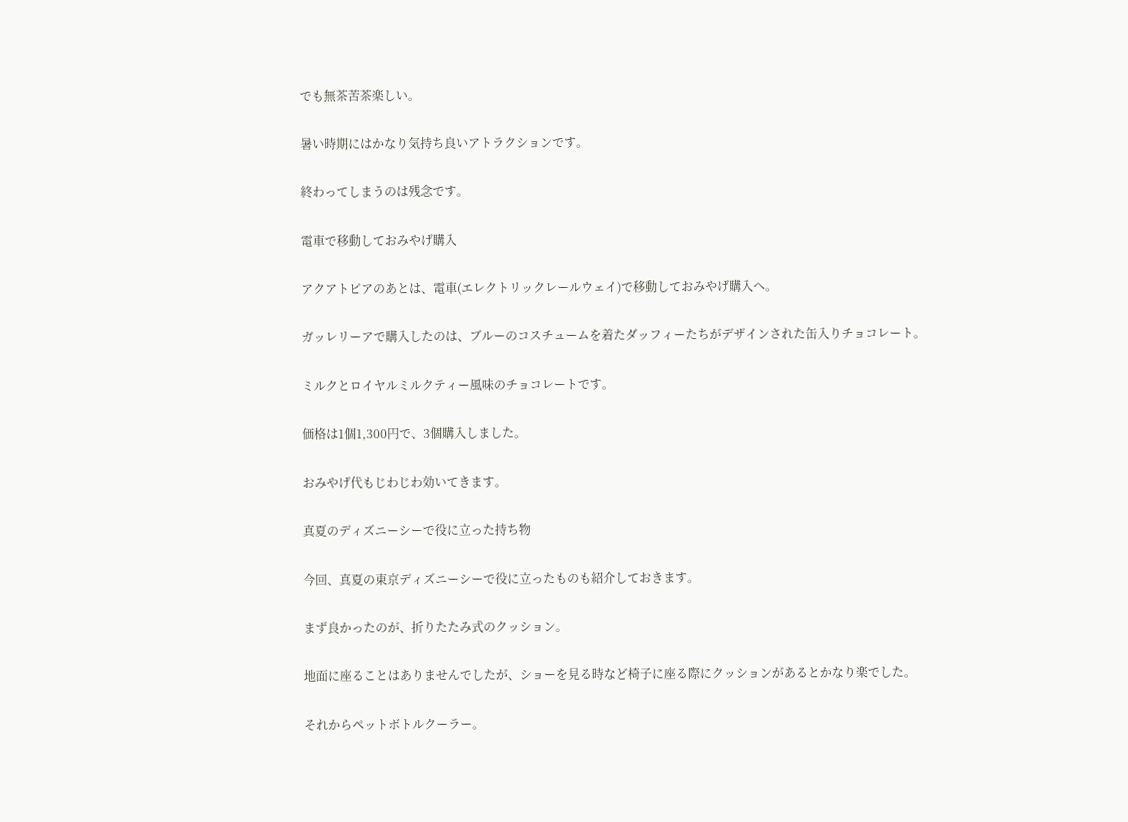でも無茶苦茶楽しい。

暑い時期にはかなり気持ち良いアトラクションです。

終わってしまうのは残念です。

電車で移動しておみやげ購入

アクアトピアのあとは、電車(エレクトリックレールウェイ)で移動しておみやげ購入へ。

ガッレリーアで購入したのは、ブルーのコスチュームを着たダッフィーたちがデザインされた缶入りチョコレート。

ミルクとロイヤルミルクティー風味のチョコレートです。

価格は1個1,300円で、3個購入しました。

おみやげ代もじわじわ効いてきます。

真夏のディズニーシーで役に立った持ち物

今回、真夏の東京ディズニーシーで役に立ったものも紹介しておきます。

まず良かったのが、折りたたみ式のクッション。

地面に座ることはありませんでしたが、ショーを見る時など椅子に座る際にクッションがあるとかなり楽でした。

それからペットボトルクーラー。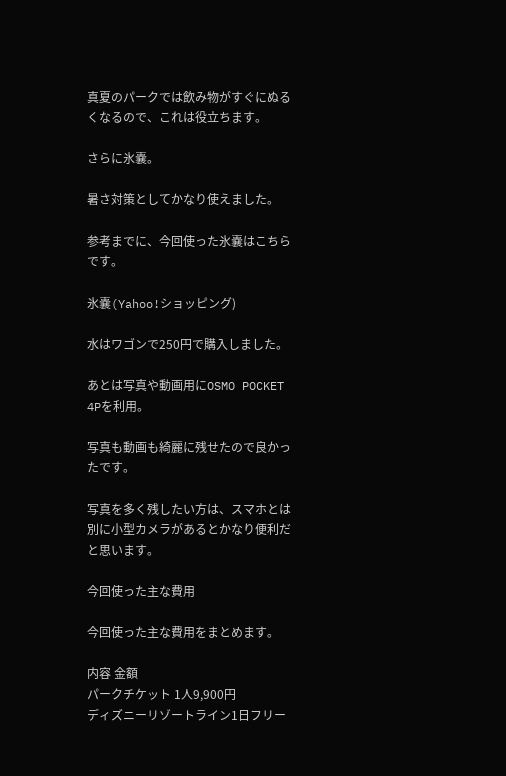真夏のパークでは飲み物がすぐにぬるくなるので、これは役立ちます。

さらに氷嚢。

暑さ対策としてかなり使えました。

参考までに、今回使った氷嚢はこちらです。

氷嚢(Yahoo!ショッピング)

水はワゴンで250円で購入しました。

あとは写真や動画用にOSMO POCKET 4Pを利用。

写真も動画も綺麗に残せたので良かったです。

写真を多く残したい方は、スマホとは別に小型カメラがあるとかなり便利だと思います。

今回使った主な費用

今回使った主な費用をまとめます。

内容 金額
パークチケット 1人9,900円
ディズニーリゾートライン1日フリー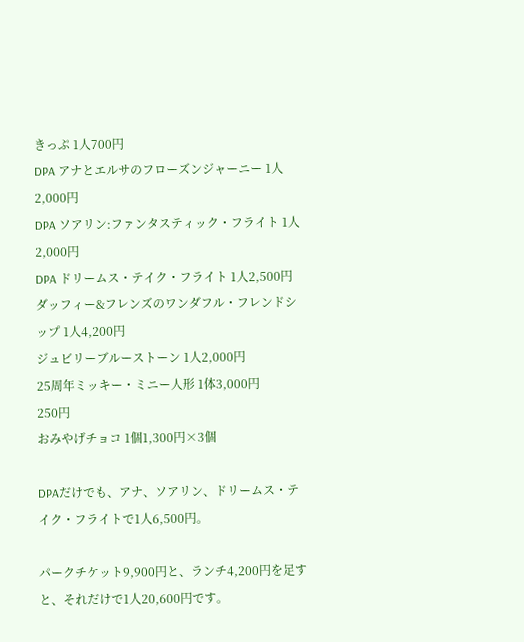きっぷ 1人700円
DPA アナとエルサのフローズンジャーニー 1人2,000円
DPA ソアリン:ファンタスティック・フライト 1人2,000円
DPA ドリームス・テイク・フライト 1人2,500円
ダッフィー&フレンズのワンダフル・フレンドシップ 1人4,200円
ジュビリーブルーストーン 1人2,000円
25周年ミッキー・ミニー人形 1体3,000円
250円
おみやげチョコ 1個1,300円×3個

DPAだけでも、アナ、ソアリン、ドリームス・テイク・フライトで1人6,500円。

パークチケット9,900円と、ランチ4,200円を足すと、それだけで1人20,600円です。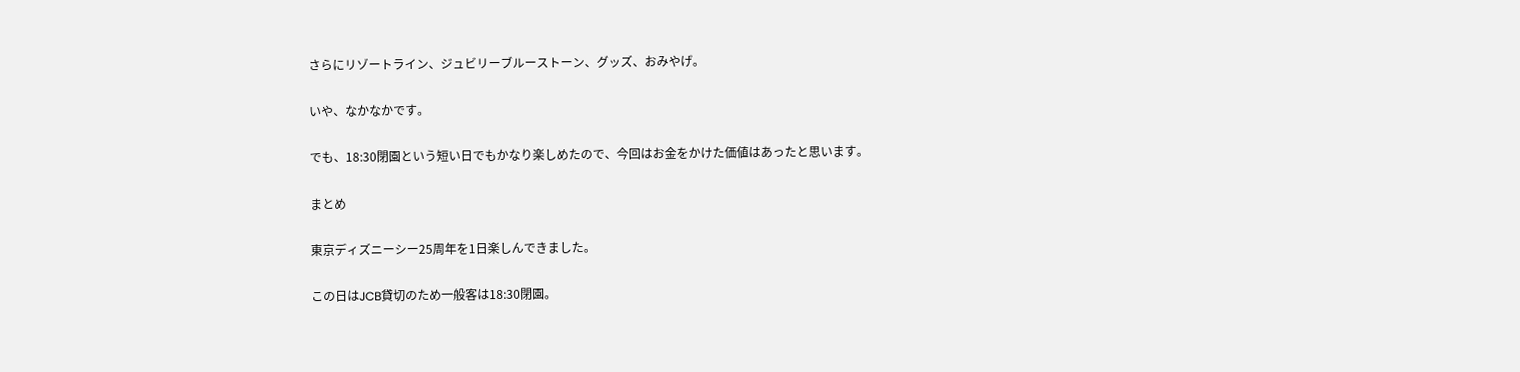さらにリゾートライン、ジュビリーブルーストーン、グッズ、おみやげ。

いや、なかなかです。

でも、18:30閉園という短い日でもかなり楽しめたので、今回はお金をかけた価値はあったと思います。

まとめ

東京ディズニーシー25周年を1日楽しんできました。

この日はJCB貸切のため一般客は18:30閉園。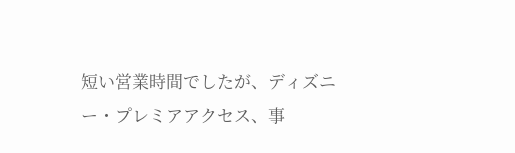短い営業時間でしたが、ディズニー・プレミアアクセス、事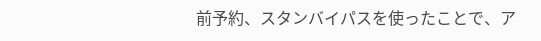前予約、スタンバイパスを使ったことで、ア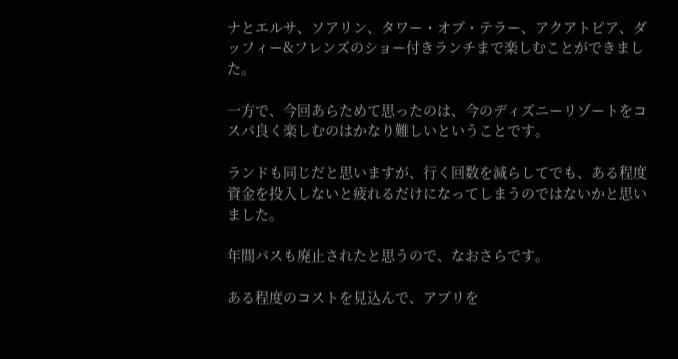ナとエルサ、ソアリン、タワー・オブ・テラー、アクアトピア、ダッフィー&フレンズのショー付きランチまで楽しむことができました。

一方で、今回あらためて思ったのは、今のディズニーリゾートをコスパ良く楽しむのはかなり難しいということです。

ランドも同じだと思いますが、行く回数を減らしてでも、ある程度資金を投入しないと疲れるだけになってしまうのではないかと思いました。

年間パスも廃止されたと思うので、なおさらです。

ある程度のコストを見込んで、アプリを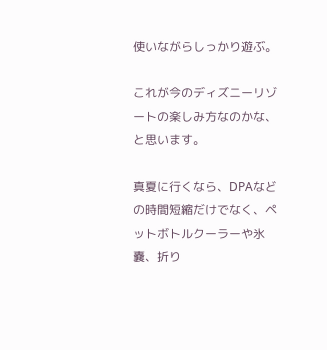使いながらしっかり遊ぶ。

これが今のディズニーリゾートの楽しみ方なのかな、と思います。

真夏に行くなら、DPAなどの時間短縮だけでなく、ペットボトルクーラーや氷嚢、折り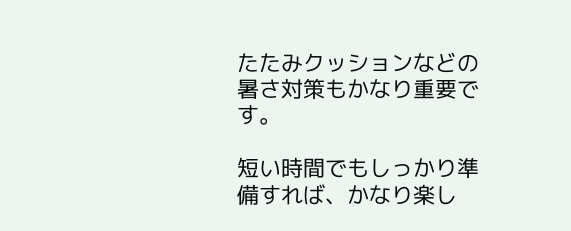たたみクッションなどの暑さ対策もかなり重要です。

短い時間でもしっかり準備すれば、かなり楽し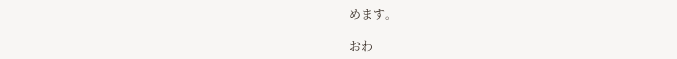めます。

おわ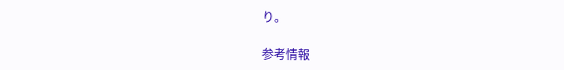り。

参考情報